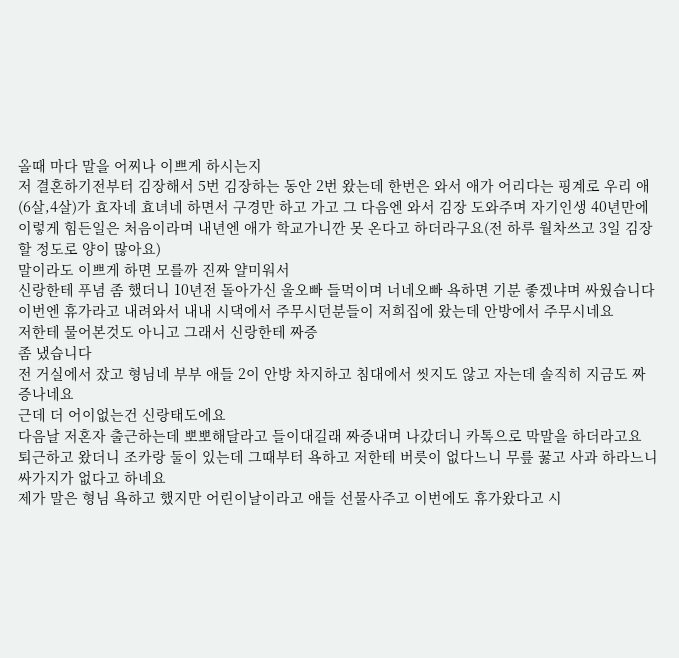올때 마다 말을 어찌나 이쁘게 하시는지
저 결혼하기전부터 김장해서 5번 김장하는 동안 2번 왔는데 한번은 와서 애가 어리다는 핑계로 우리 애(6살,4살)가 효자네 효녀네 하면서 구경만 하고 가고 그 다음엔 와서 김장 도와주며 자기인생 40년만에 이렇게 힘든일은 처음이라며 내년엔 애가 학교가니깐 못 온다고 하더라구요(전 하루 월차쓰고 3일 김장할 정도로 양이 많아요)
말이라도 이쁘게 하면 모를까 진짜 얄미워서
신랑한테 푸념 좀 했더니 10년전 돌아가신 울오빠 들먹이며 너네오빠 욕하면 기분 좋겠냐며 싸웠습니다
이번엔 휴가라고 내려와서 내내 시댁에서 주무시던분들이 저희집에 왔는데 안방에서 주무시네요
저한테 물어본것도 아니고 그래서 신랑한테 짜증
좀 냈습니다
전 거실에서 잤고 형님네 부부 애들 2이 안방 차지하고 침대에서 씻지도 않고 자는데 솔직히 지금도 짜증나네요
근데 더 어이없는건 신랑태도에요
다음날 저혼자 출근하는데 뽀뽀해달라고 들이대길래 짜증내며 나갔더니 카톡으로 막말을 하더라고요
퇴근하고 왔더니 조카랑 둘이 있는데 그때부터 욕하고 저한테 버릇이 없다느니 무릎 꿇고 사과 하라느니 싸가지가 없다고 하네요
제가 말은 형님 욕하고 했지만 어린이날이라고 애들 선물사주고 이번에도 휴가왔다고 시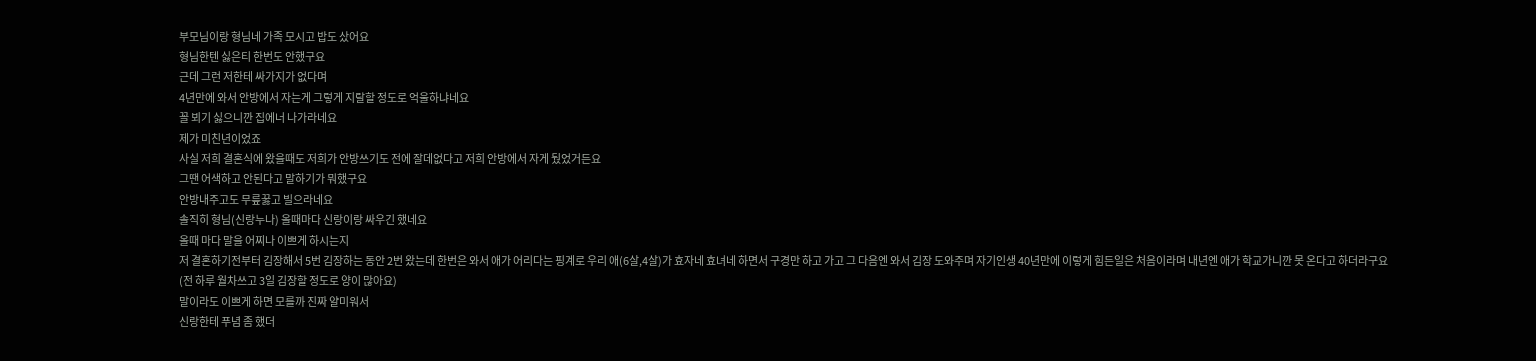부모님이랑 형님네 가족 모시고 밥도 샀어요
형님한텐 싫은티 한번도 안했구요
근데 그런 저한테 싸가지가 없다며
4년만에 와서 안방에서 자는게 그렇게 지랄할 정도로 억울하냐네요
꼴 뵈기 싫으니깐 집에너 나가라네요
제가 미친년이었죠
사실 저희 결혼식에 왔을때도 저희가 안방쓰기도 전에 잘데없다고 저희 안방에서 자게 뒀었거든요
그땐 어색하고 안된다고 말하기가 뭐했구요
안방내주고도 무릎꿇고 빌으라네요
솔직히 형님(신랑누나) 올때마다 신랑이랑 싸우긴 했네요
올때 마다 말을 어찌나 이쁘게 하시는지
저 결혼하기전부터 김장해서 5번 김장하는 동안 2번 왔는데 한번은 와서 애가 어리다는 핑계로 우리 애(6살,4살)가 효자네 효녀네 하면서 구경만 하고 가고 그 다음엔 와서 김장 도와주며 자기인생 40년만에 이렇게 힘든일은 처음이라며 내년엔 애가 학교가니깐 못 온다고 하더라구요(전 하루 월차쓰고 3일 김장할 정도로 양이 많아요)
말이라도 이쁘게 하면 모를까 진짜 얄미워서
신랑한테 푸념 좀 했더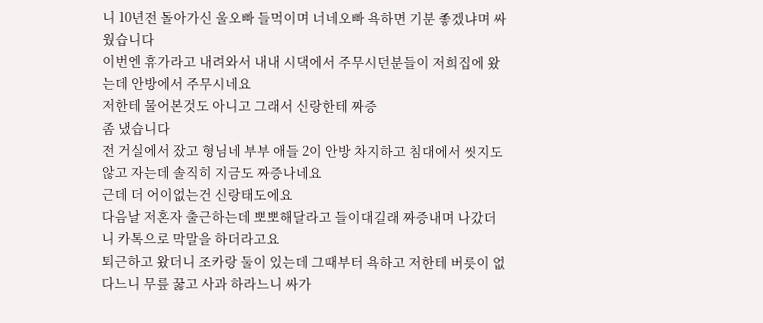니 10년전 돌아가신 울오빠 들먹이며 너네오빠 욕하면 기분 좋겠냐며 싸웠습니다
이번엔 휴가라고 내려와서 내내 시댁에서 주무시던분들이 저희집에 왔는데 안방에서 주무시네요
저한테 물어본것도 아니고 그래서 신랑한테 짜증
좀 냈습니다
전 거실에서 잤고 형님네 부부 애들 2이 안방 차지하고 침대에서 씻지도 않고 자는데 솔직히 지금도 짜증나네요
근데 더 어이없는건 신랑태도에요
다음날 저혼자 출근하는데 뽀뽀해달라고 들이대길래 짜증내며 나갔더니 카톡으로 막말을 하더라고요
퇴근하고 왔더니 조카랑 둘이 있는데 그때부터 욕하고 저한테 버릇이 없다느니 무릎 꿇고 사과 하라느니 싸가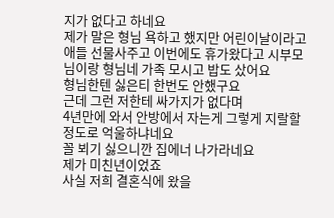지가 없다고 하네요
제가 말은 형님 욕하고 했지만 어린이날이라고 애들 선물사주고 이번에도 휴가왔다고 시부모님이랑 형님네 가족 모시고 밥도 샀어요
형님한텐 싫은티 한번도 안했구요
근데 그런 저한테 싸가지가 없다며
4년만에 와서 안방에서 자는게 그렇게 지랄할 정도로 억울하냐네요
꼴 뵈기 싫으니깐 집에너 나가라네요
제가 미친년이었죠
사실 저희 결혼식에 왔을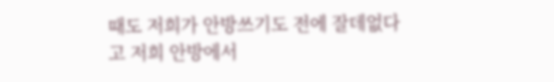때도 저희가 안방쓰기도 전에 잘데없다고 저희 안방에서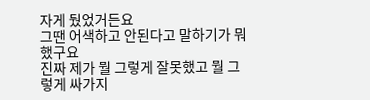자게 뒀었거든요
그땐 어색하고 안된다고 말하기가 뭐했구요
진짜 제가 뭘 그렇게 잘못했고 뭘 그렇게 싸가지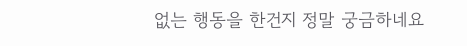없는 행동을 한건지 정말 궁금하네요